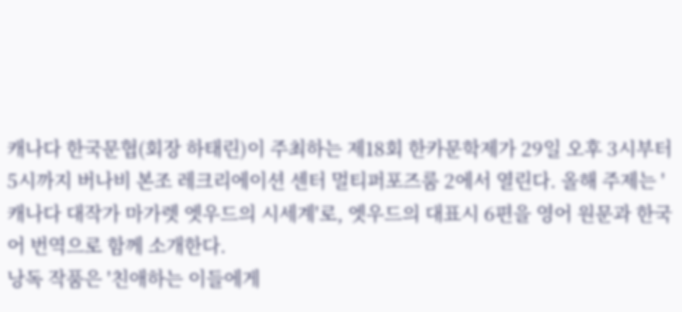캐나다 한국문협(회장 하태린)이 주최하는 제18회 한카문학제가 29일 오후 3시부터 5시까지 버나비 본조 레크리에이션 센터 멀티퍼포즈룸 2에서 열린다. 올해 주제는 '캐나다 대작가 마가렛 엣우드의 시세계'로, 엣우드의 대표시 6편을 영어 원문과 한국어 번역으로 함께 소개한다.
낭독 작품은 '친애하는 이들에게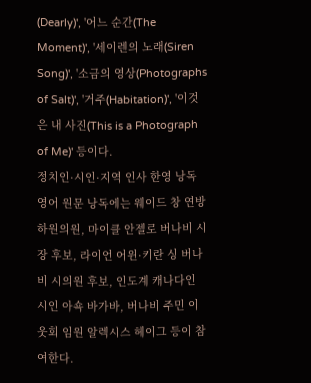(Dearly)', '어느 순간(The Moment)', '세이렌의 노래(Siren Song)', '소금의 영상(Photographs of Salt)', '거주(Habitation)', '이것은 내 사진(This is a Photograph of Me)' 등이다.
정치인·시인·지역 인사 한영 낭독
영어 원문 낭독에는 웨이드 창 연방하원의원, 마이클 안젤로 버나비 시장 후보, 라이언 어윈·키란 싱 버나비 시의원 후보, 인도계 캐나다인 시인 아쇽 바가바, 버나비 주민 이웃회 임원 알렉시스 헤이그 등이 참여한다.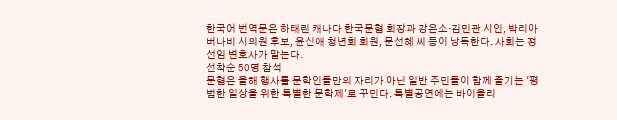한국어 번역문은 하태린 캐나다 한국문협 회장과 강은소·김민관 시인, 박리아 버나비 시의원 후보, 윤신애 청년회 회원, 문선혜 씨 등이 낭독한다. 사회는 정선임 변호사가 맡는다.
선착순 50명 참석
문협은 올해 행사를 문학인들만의 자리가 아닌 일반 주민들이 함께 즐기는 '평범한 일상을 위한 특별한 문학제'로 꾸민다. 특별공연에는 바이올리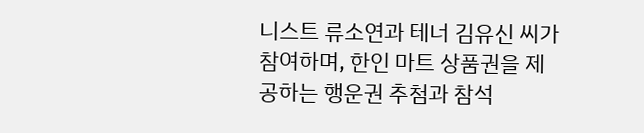니스트 류소연과 테너 김유신 씨가 참여하며, 한인 마트 상품권을 제공하는 행운권 추첨과 참석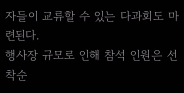자들이 교류할 수 있는 다과회도 마련된다.
행사장 규모로 인해 참석 인원은 선착순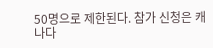50명으로 제한된다. 참가 신청은 캐나다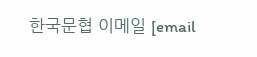한국문협 이메일 [email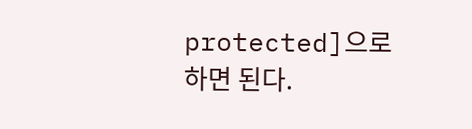protected]으로 하면 된다.